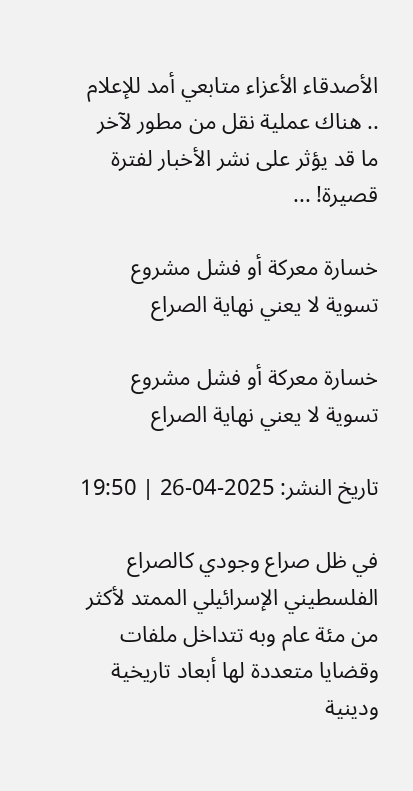الأصدقاء الأعزاء متابعي أمد للإعلام .. هناك عملية نقل من مطور لآخر ما قد يؤثر على نشر الأخبار لفترة قصيرة! ...

خسارة معركة أو فشل مشروع تسوية لا يعني نهاية الصراع

خسارة معركة أو فشل مشروع تسوية لا يعني نهاية الصراع

تاريخ النشر: 2025-04-26 | 19:50

في ظل صراع وجودي كالصراع الفلسطيني الإسرائيلي الممتد لأكثر من مئة عام وبه تتداخل ملفات وقضايا متعددة لها أبعاد تاريخية ودينية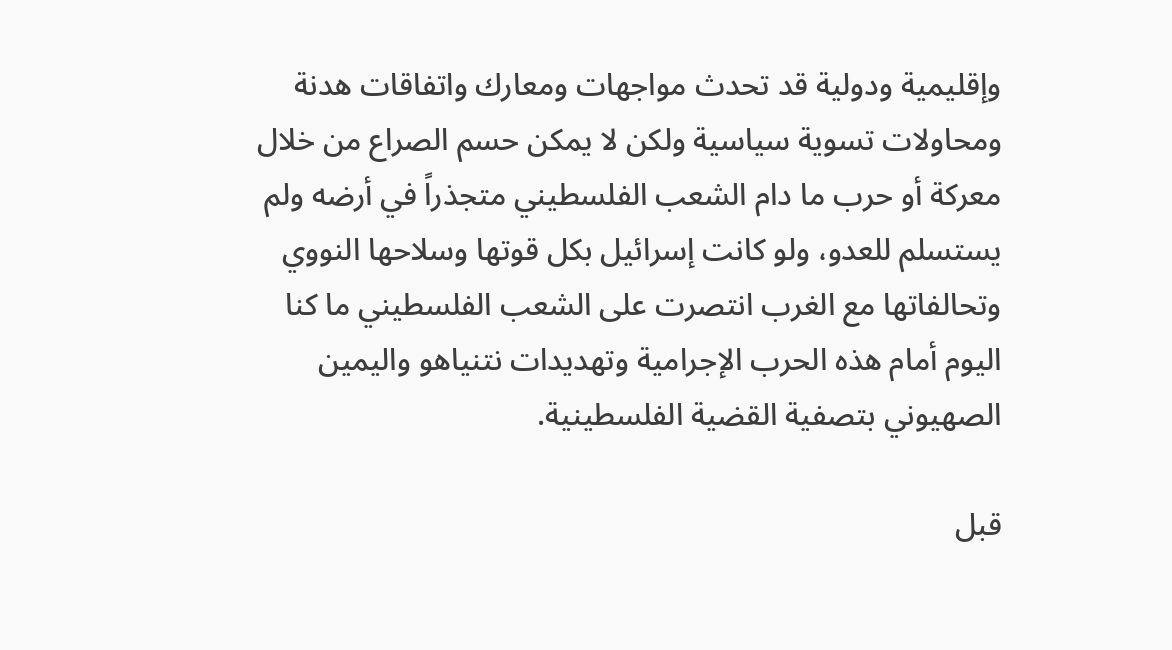وإقليمية ودولية قد تحدث مواجهات ومعارك واتفاقات هدنة ومحاولات تسوية سياسية ولكن لا يمكن حسم الصراع من خلال معركة أو حرب ما دام الشعب الفلسطيني متجذراً في أرضه ولم يستسلم للعدو، ولو كانت إسرائيل بكل قوتها وسلاحها النووي وتحالفاتها مع الغرب انتصرت على الشعب الفلسطيني ما كنا اليوم أمام هذه الحرب الإجرامية وتهديدات نتنياهو واليمين الصهيوني بتصفية القضية الفلسطينية.

قبل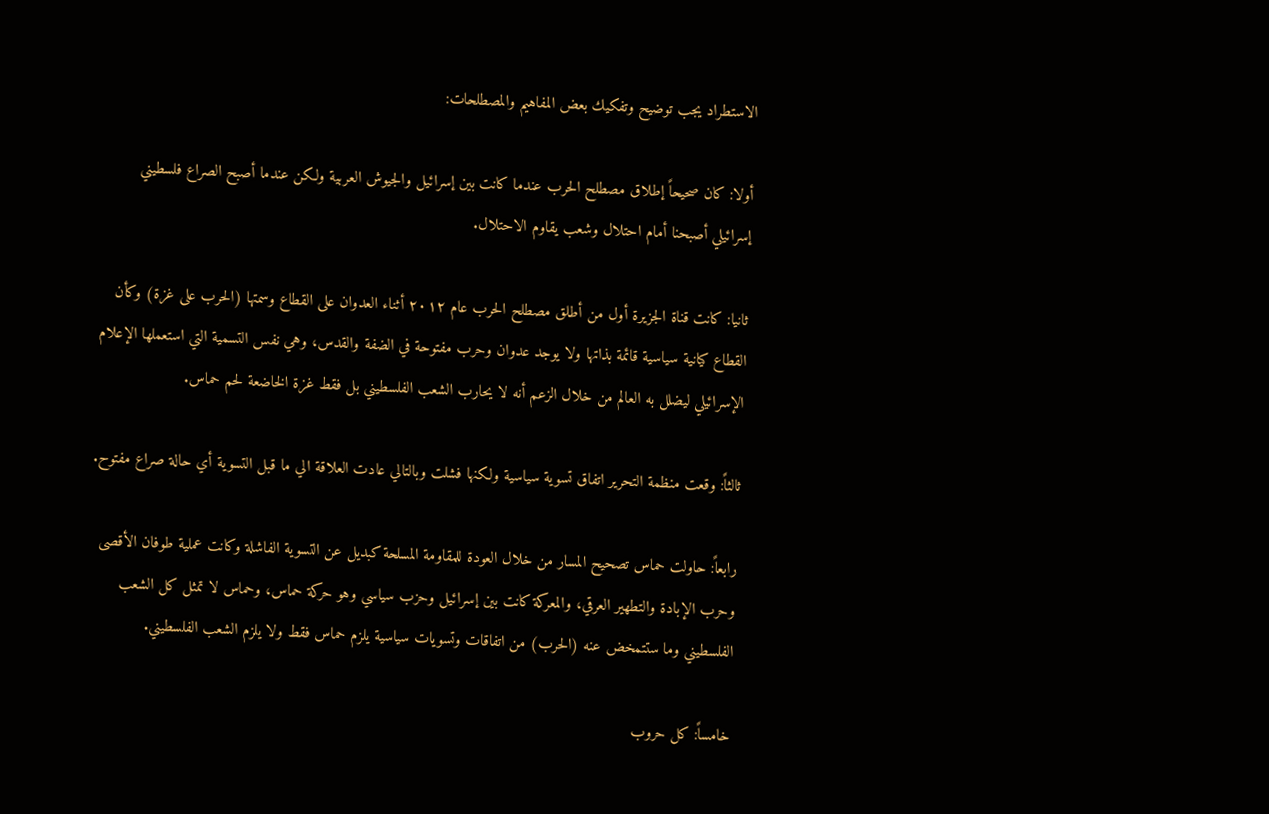الاستطراد يجب توضيح وتفكيك بعض المفاهيم والمصطلحات:

أولا: كان صحيحاً إطلاق مصطلح الحرب عندما كانت بين إسرائيل والجيوش العربية ولكن عندما أصبح الصراع فلسطيني إسرائيلي أصبحنا أمام احتلال وشعب يقاوم الاحتلال.

ثانيا: كانت قناة الجزيرة أول من أطلق مصطلح الحرب عام ٢٠١٢ أثناء العدوان على القطاع وسمتها (الحرب على غزة) وكأن القطاع كيانية سياسية قائمة بذاتها ولا يوجد عدوان وحرب مفتوحة في الضفة والقدس، وهي نفس التسمية التي استعملها الإعلام الإسرائيلي ليضلل به العالم من خلال الزعم أنه لا يحارب الشعب الفلسطيني بل فقط غزة الخاضعة لحم حماس.

ثالثاً: وقعت منظمة التحرير اتفاق تسوية سياسية ولكنها فشلت وبالتالي عادت العلاقة الي ما قبل التسوية أي حالة صراع مفتوح.

رابعاً: حاولت حماس تصحيح المسار من خلال العودة للمقاومة المسلحة كبديل عن التسوية الفاشلة وكانت عملية طوفان الأقصى وحرب الإبادة والتطهير العرقي، والمعركة كانت بين إسرائيل وحزب سياسي وهو حركة حماس، وحماس لا تمثل كل الشعب الفلسطيني وما ستتمخض عنه (الحرب) من اتفاقات وتسويات سياسية يلزم حماس فقط ولا يلزم الشعب الفلسطيني.

خامساً: كل حروب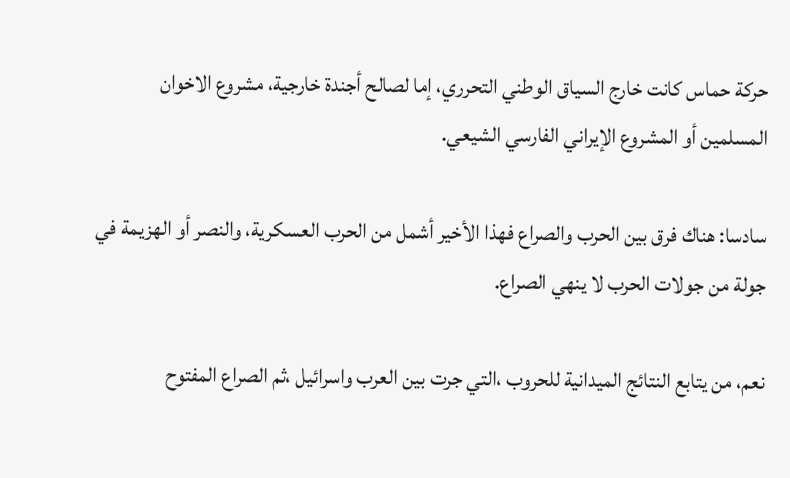حركة حماس كانت خارج السياق الوطني التحرري، إما لصالح أجندة خارجية، مشروع الاخوان المسلمين أو المشروع الإيراني الفارسي الشيعي.

سادسا: هناك فرق بين الحرب والصراع فهذا الأخير أشمل من الحرب العسكرية، والنصر أو الهزيمة في جولة من جولات الحرب لا ينهي الصراع.

نعم، من يتابع النتائج الميدانية للحروب ،التي جرت بين العرب واسرائيل ،ثم الصراع المفتوح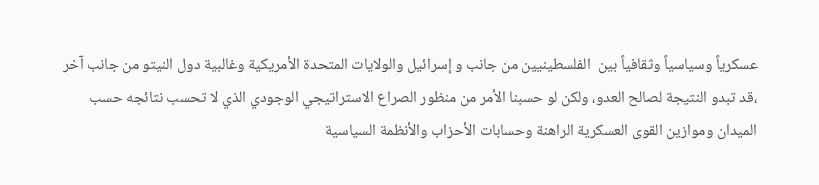عسكرياً وسياسياً وثقافياً بين  الفلسطينيين من جانب و إسرائيل والولايات المتحدة الأمريكية وغالبية دول النيتو من جانب آخر ،قد تبدو النتيجة لصالح العدو، ولكن لو حسبنا الأمر من منظور الصراع الاستراتيجي الوجودي الذي لا تحسب نتائجه حسب الميدان وموازين القوى العسكرية الراهنة وحسابات الأحزاب والأنظمة السياسية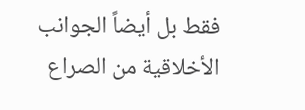فقط بل أيضاً الجوانب الأخلاقية من الصراع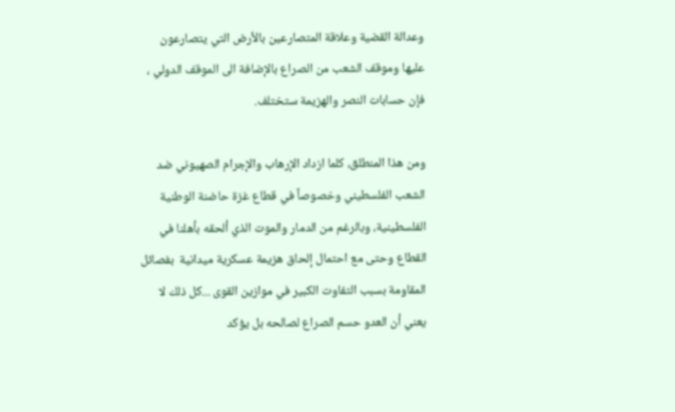وعدالة القضية وعلاقة المتصارعين بالأرض التي يتصارعون عليها وموقف الشعب من الصراع بالإضافة الى الموقف الدولي ، فإن حسابات النصر والهزيمة ستختلف.

ومن هذا المنطلق، كلما ازداد الإرهاب والإجرام الصهيوني ضد الشعب الفلسطيني وخصوصاً في قطاع غزة حاضنة الوطنية الفلسطينية، وبالرغم من الدمار والموت الذي ألحقه بأهلنا في القطاع وحتى مع احتمال إلحاق هزيمة عسكرية ميدانية  بفصائل المقاومة بسبب التفاوت الكبير في موازين القوى ...كل ذلك لا يعني أن العدو حسم الصراع لصالحه بل يؤكد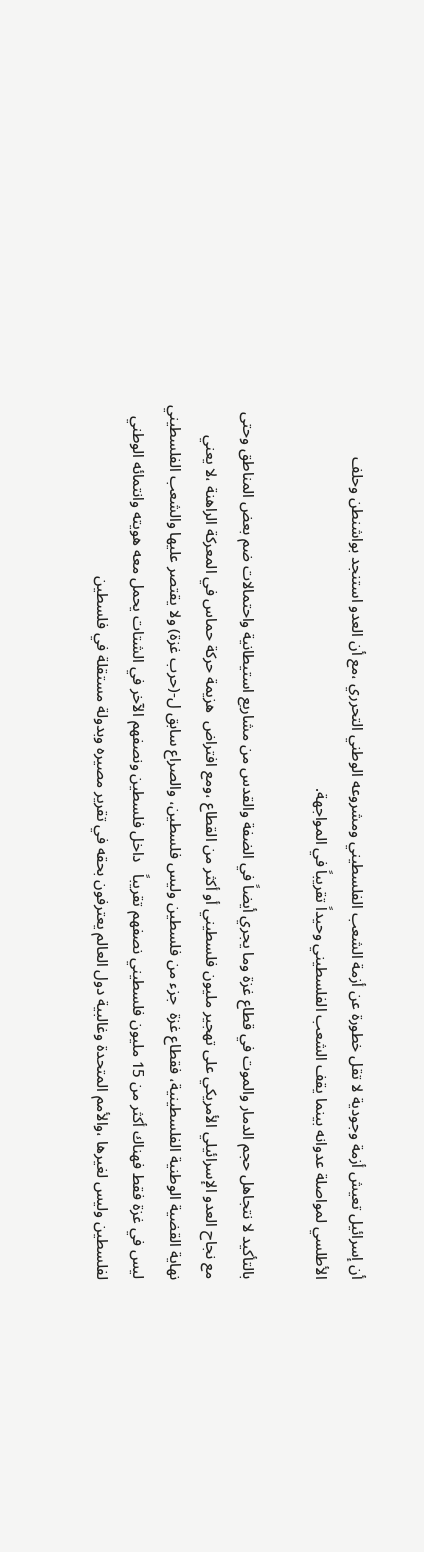أن إسرائيل تعيش أزمة وجودية لا تقل خطورة عن أزمة الشعب الفلسطيني ومشروعه الوطني التحرري ،مع أن العدو استنجد بواشنطن وحلف الأطلسي لمواصلة عدوانه بينما يقف الشعب الفلسطيني وحيداً تقريباً في المواجهة.

بالتأكيد لا نتجاهل حجم الدمار والموت في قطاع غزة وما يجري أيضاً في الضفة والقدس من مشاريع استيطانية واحتمالات ضم بعض المناطق وحتى مع نجاح العدو الإسرائيلي الأمريكي على تهجير مليون فلسطيني أو أكثر من القطاع ،ومع افتراض  هزيمة حركة حماس في المعركة الراهنة ،لا يعني نهاية القضية الوطنية الفلسطينية، فقطاع غزة  جزء من فلسطين وليس فلسطين، والصراع سابق ل-(حرب غزة) ولا يقتصر عليها والشعب الفلسطيني ليس في غزة فقط فهناك أكثر من 15 مليون فلسطيني نصفهم تقريباً   داخل فلسطين ونصفهم الآخر في الشتات يحمل معه هويته وانتمائه الوطني لفلسطين وليس لغيرها ،والأمم المتحدة وغالبية دول العالم يعترفون بحقه في تقرير مصيره وبدولة مستقلة في فلسطين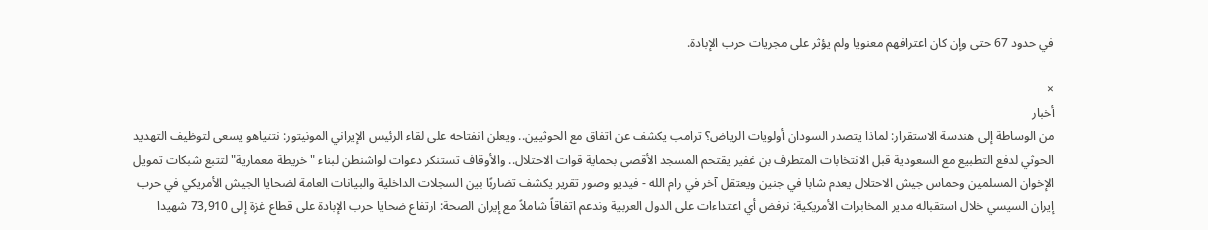في حدود 67 حتى وإن كان اعترافهم معنويا ولم يؤثر على مجريات حرب الإبادة.

×
أخبار
من الوساطة إلى هندسة الاستقرار: لماذا يتصدر السودان أولويات الرياض؟ ترامب يكشف عن اتفاق مع الحوثيين.. ويعلن انفتاحه على لقاء الرئيس الإيراني المونيتور: نتنياهو يسعى لتوظيف التهديد الحوثي لدفع التطبيع مع السعودية قبل الانتخابات المتطرف بن غفير يقتحم المسجد الأقصى بحماية قوات الاحتلال.. والأوقاف تستنكر دعوات لواشنطن لبناء "خريطة معمارية" لتتبع شبكات تمويل الإخوان المسلمين وحماس جيش الاحتلال يعدم شابا في جنين ويعتقل آخر في رام الله - فيديو وصور تقرير يكشف تضاربًا بين السجلات الداخلية والبيانات العامة لضحايا الجيش الأمريكي في حرب إيران السيسي خلال استقباله مدير المخابرات الأمريكية: نرفض أي اعتداءات على الدول العربية وندعم اتفاقاً شاملاً مع إيران الصحة: ارتفاع ضحايا حرب الإبادة على قطاع غزة إلى 73,910 شهيدا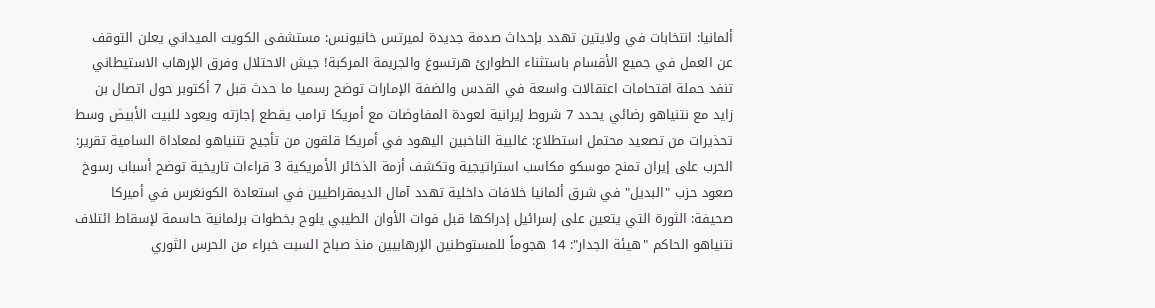ألمانيا: انتخابات في ولايتين تهدد بإحداث صدمة جديدة لميرتس خانيونس: مستشفى الكويت الميداني يعلن التوقف عن العمل في جميع الأقسام باستثناء الطوارئ هرتسوغ والجريمة المركبة! جيش الاحتلال وفرق الإرهاب الاستيطاني تنفد حملة اقتحامات اعتقالات واسعة في القدس والضفة الإمارات توضح رسميا ما حدث قبل 7 أكتوبر حول اتصال بن زايد مع نتنياهو رضائي يحدد 7 شروط إيرانية لعودة المفاوضات مع أمريكا ترامب يقطع إجازته ويعود للبيت الأبيض وسط تحذيرات من تصعيد محتمل استطلاع: غالبية الناخبين اليهود في أمريكا قلقون من تأجيج نتنياهو لمعاداة السامية تقرير: الحرب على إيران تمنح موسكو مكاسب استراتيجية وتكشف أزمة الذخائر الأمريكية 3 قراءات تاريخية توضح أسباب رسوخ صعود حزب "البديل" في شرق ألمانيا خلافات داخلية تهدد آمال الديمقراطيين في استعادة الكونغرس في أميركا صحيفة: الثورة التي يتعين على إسرائيل إدراكها قبل فوات الأوان الطيبي يلوح بخطوات برلمانية حاسمة لإسقاط ائتلاف نتنياهو الحاكم "هيئة الجدار": 14 هجوماً للمستوطنين الإرهابيين منذ صباح السبت خبراء من الحرس الثوري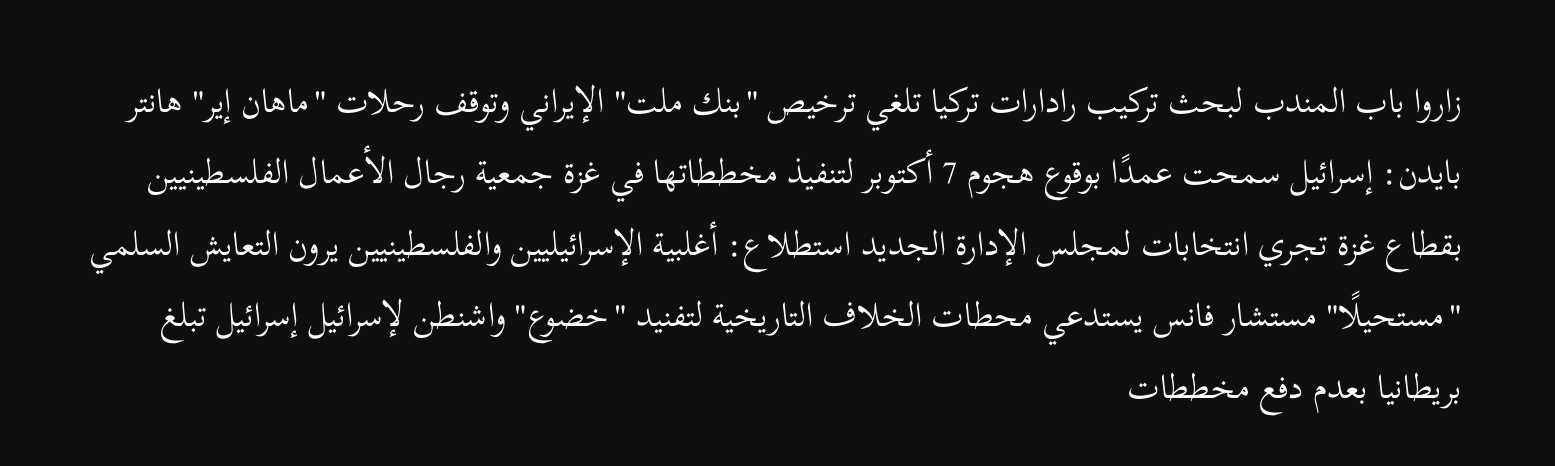زاروا باب المندب لبحث تركيب رادارات تركيا تلغي ترخيص "بنك ملت" الإيراني وتوقف رحلات "ماهان إير" هانتر بايدن: إسرائيل سمحت عمدًا بوقوع هجوم 7 أكتوبر لتنفيذ مخططاتها في غزة جمعية رجال الأعمال الفلسطينيين بقطاع غزة تجري انتخابات لمجلس الإدارة الجديد استطلاع: أغلبية الإسرائيليين والفلسطينيين يرون التعايش السلمي "مستحيلًا" مستشار فانس يستدعي محطات الخلاف التاريخية لتفنيد "خضوع" واشنطن لإسرائيل إسرائيل تبلغ بريطانيا بعدم دفع مخططات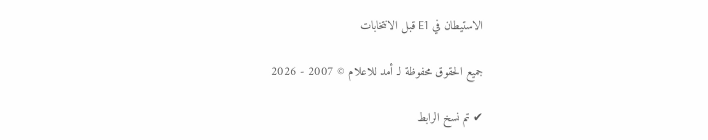الاستيطان في E1 قبل الانتخابات

جميع الحقوق محفوظة لـ أمد للاعلام © 2007 - 2026

✔ تم نسخ الرابط